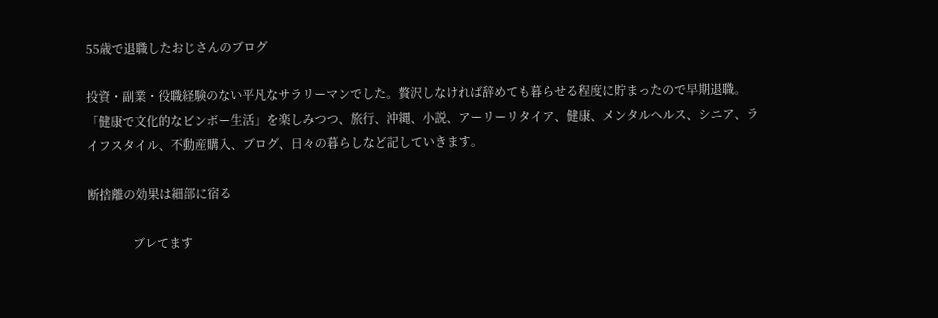55歳で退職したおじさんのブログ

投資・副業・役職経験のない平凡なサラリーマンでした。贅沢しなければ辞めても暮らせる程度に貯まったので早期退職。「健康で文化的なビンボー生活」を楽しみつつ、旅行、沖縄、小説、アーリーリタイア、健康、メンタルヘルス、シニア、ライフスタイル、不動産購入、ブログ、日々の暮らしなど記していきます。

断捨離の効果は細部に宿る

               ブレてます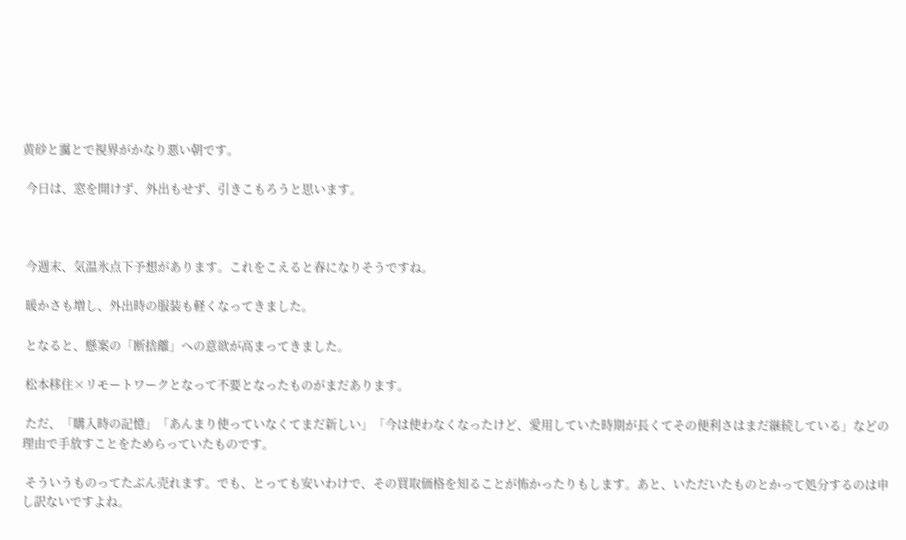黄砂と靄とで視界がかなり悪い朝です。

 今日は、窓を開けず、外出もせず、引きこもろうと思います。



 今週末、気温氷点下予想があります。これをこえると春になりそうですね。

 暖かさも増し、外出時の服装も軽くなってきました。

 となると、懸案の「断捨離」への意欲が高まってきました。

 松本移住×リモートワークとなって不要となったものがまだあります。

 ただ、「購入時の記憶」「あんまり使っていなくてまだ新しい」「今は使わなくなったけど、愛用していた時期が長くてその便利さはまだ継続している」などの理由で手放すことをためらっていたものです。

 そういうものってたぶん売れます。でも、とっても安いわけで、その買取価格を知ることが怖かったりもします。あと、いただいたものとかって処分するのは申し訳ないですよね。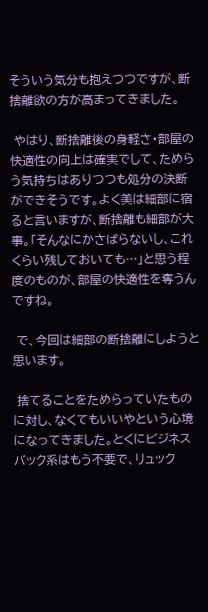そういう気分も抱えつつですが、断捨離欲の方が高まってきました。

 やはり、断捨離後の身軽さ・部屋の快適性の向上は確実でして、ためらう気持ちはありつつも処分の決断ができそうです。よく美は細部に宿ると言いますが、断捨離も細部が大事。「そんなにかさばらないし、これくらい残しておいても…」と思う程度のものが、部屋の快適性を奪うんですね。

 で、今回は細部の断捨離にしようと思います。

 捨てることをためらっていたものに対し、なくてもいいやという心境になってきました。とくにビジネスバック系はもう不要で、リュック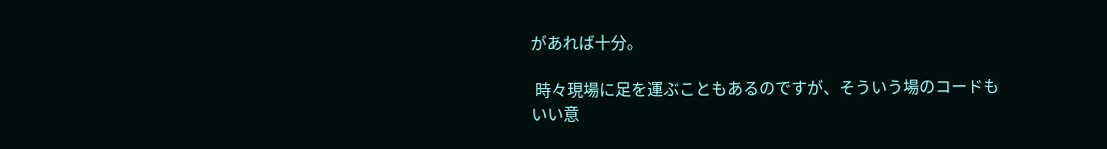があれば十分。

 時々現場に足を運ぶこともあるのですが、そういう場のコードもいい意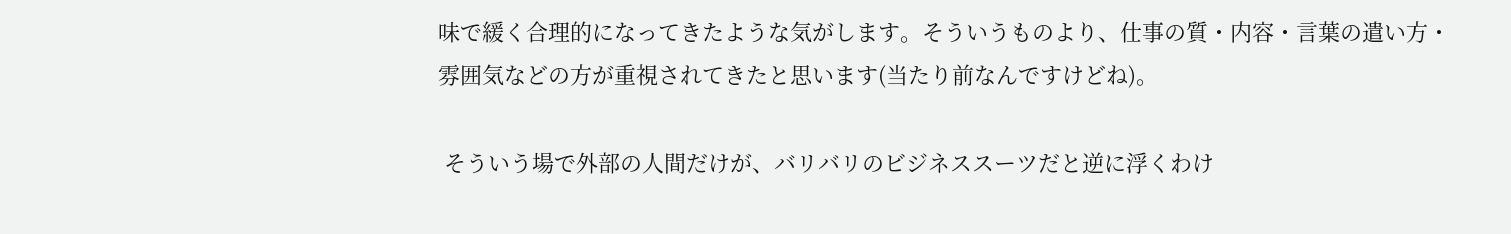味で緩く合理的になってきたような気がします。そういうものより、仕事の質・内容・言葉の遣い方・雰囲気などの方が重視されてきたと思います(当たり前なんですけどね)。

 そういう場で外部の人間だけが、バリバリのビジネススーツだと逆に浮くわけ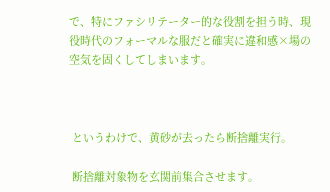で、特にファシリテーター的な役割を担う時、現役時代のフォーマルな服だと確実に違和感×場の空気を固くしてしまいます。



 というわけで、黄砂が去ったら断捨離実行。

 断捨離対象物を玄関前集合させます。